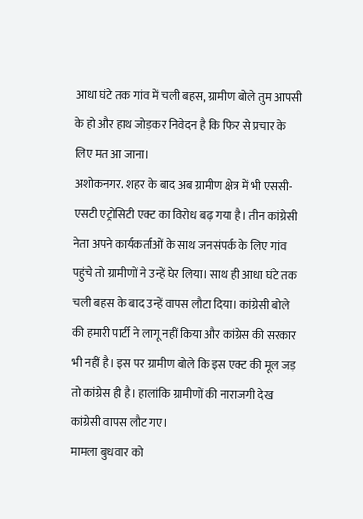आधा घंटे तक गांव में चली बहस, ग्रामीण बोले तुम आपसी के हो और हाथ जोड़कर निवेदन है कि फिर से प्रचार के लिए मत आ जाना।
अशोकनगर. शहर के बाद अब ग्रामीण क्षेत्र में भी एससी-एसटी एट्रोसिटी एक्ट का विरोध बढ़ गया है। तीन कांग्रेसी नेता अपने कार्यकर्ताओं के साथ जनसंपर्क के लिए गांव पहुंचे तो ग्रामीणों ने उन्हें घेर लिया। साथ ही आधा घंटे तक चली बहस के बाद उन्हें वापस लौटा दिया। कांग्रेसी बोले की हमारी पार्टी ने लागू नहीं किया और कांग्रेस की सरकार भी नहीं है। इस पर ग्रामीण बोले कि इस एक्ट की मूल जड़ तो कांग्रेस ही है। हालांकि ग्रामीणों की नाराजगी देख कांग्रेसी वापस लौट गए।
मामला बुधवार को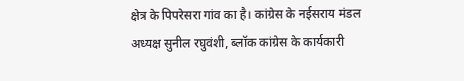क्षेत्र के पिपरेसरा गांव का है। कांग्रेस के नईसराय मंडल अध्यक्ष सुनील रघुवंशी, ब्लॉक कांग्रेस के कार्यकारी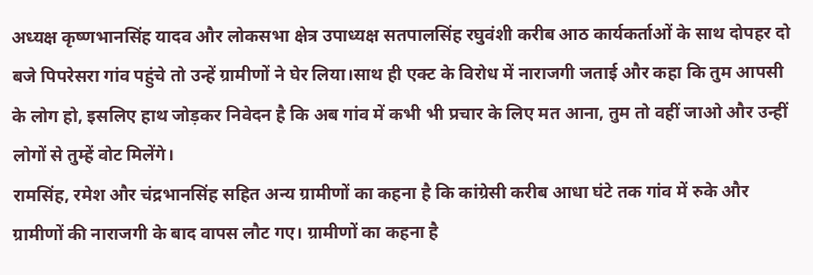अध्यक्ष कृष्णभानसिंह यादव और लोकसभा क्षेत्र उपाध्यक्ष सतपालसिंह रघुवंशी करीब आठ कार्यकर्ताओं के साथ दोपहर दो बजे पिपरेसरा गांव पहुंचे तो उन्हें ग्रामीणों ने घेर लिया।साथ ही एक्ट के विरोध में नाराजगी जताई और कहा कि तुम आपसी के लोग हो, इसलिए हाथ जोड़कर निवेदन है कि अब गांव में कभी भी प्रचार के लिए मत आना, तुम तो वहीं जाओ और उन्हीं लोगों से तुम्हें वोट मिलेंगे।
रामसिंह, रमेश और चंद्रभानसिंह सहित अन्य ग्रामीणों का कहना है कि कांग्रेसी करीब आधा घंटे तक गांव में रुके और ग्रामीणों की नाराजगी के बाद वापस लौट गए। ग्रामीणों का कहना है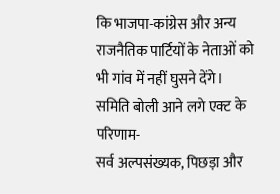कि भाजपा-कांग्रेस और अन्य राजनैतिक पार्टियों के नेताओं को भी गांव में नहीं घुसने देंगे।
समिति बोली आने लगे एक्ट के परिणाम-
सर्व अल्पसंख्यक, पिछड़ा और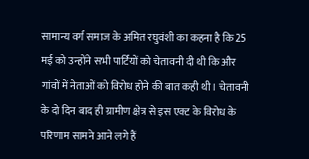सामान्य वर्ग समाज के अमित रघुवंशी का कहना है कि 25 मई को उन्होंने सभी पार्टियों को चेतावनी दी थी कि और गांवों में नेताओं को विरोध होने की बात कही थी। चेतावनी के दो दिन बाद ही ग्रामीण क्षेत्र से इस एक्ट के विरोध के परिणाम सामने आने लगे हैं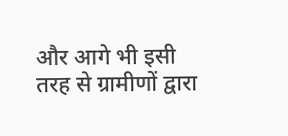और आगे भी इसी तरह से ग्रामीणों द्वारा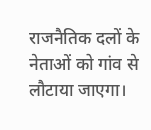राजनैतिक दलों के नेताओं को गांव से लौटाया जाएगा।